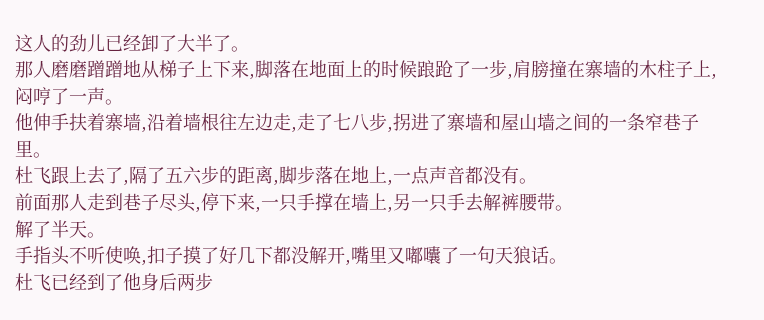这人的劲儿已经卸了大半了。
那人磨磨蹭蹭地从梯子上下来,脚落在地面上的时候踉跄了一步,肩膀撞在寨墙的木柱子上,闷哼了一声。
他伸手扶着寨墙,沿着墙根往左边走,走了七八步,拐进了寨墙和屋山墙之间的一条窄巷子里。
杜飞跟上去了,隔了五六步的距离,脚步落在地上,一点声音都没有。
前面那人走到巷子尽头,停下来,一只手撑在墙上,另一只手去解裤腰带。
解了半天。
手指头不听使唤,扣子摸了好几下都没解开,嘴里又嘟囔了一句天狼话。
杜飞已经到了他身后两步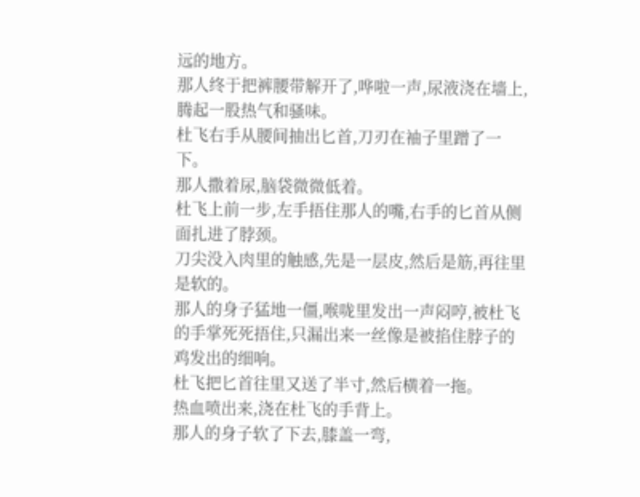远的地方。
那人终于把裤腰带解开了,哗啦一声,尿液浇在墙上,腾起一股热气和骚味。
杜飞右手从腰间抽出匕首,刀刃在袖子里蹭了一下。
那人撒着尿,脑袋微微低着。
杜飞上前一步,左手捂住那人的嘴,右手的匕首从侧面扎进了脖颈。
刀尖没入肉里的触感,先是一层皮,然后是筋,再往里是软的。
那人的身子猛地一僵,喉咙里发出一声闷哼,被杜飞的手掌死死捂住,只漏出来一丝像是被掐住脖子的鸡发出的细响。
杜飞把匕首往里又送了半寸,然后横着一拖。
热血喷出来,浇在杜飞的手背上。
那人的身子软了下去,膝盖一弯,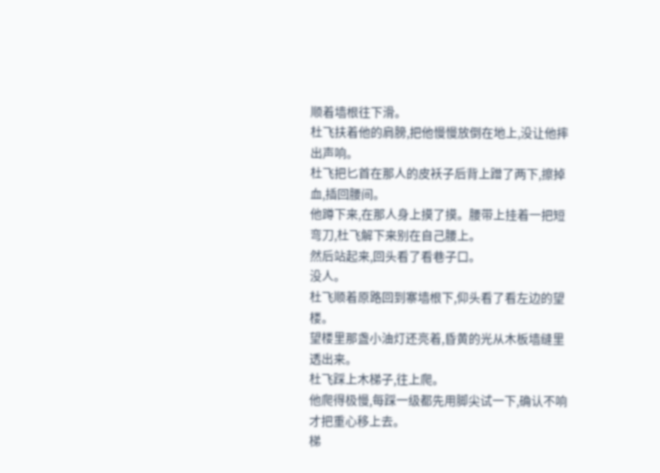顺着墙根往下滑。
杜飞扶着他的肩膀,把他慢慢放倒在地上,没让他摔出声响。
杜飞把匕首在那人的皮袄子后背上蹭了两下,擦掉血,插回腰间。
他蹲下来,在那人身上摸了摸。腰带上挂着一把短弯刀,杜飞解下来别在自己腰上。
然后站起来,回头看了看巷子口。
没人。
杜飞顺着原路回到寨墙根下,仰头看了看左边的望楼。
望楼里那盏小油灯还亮着,昏黄的光从木板墙缝里透出来。
杜飞踩上木梯子,往上爬。
他爬得极慢,每踩一级都先用脚尖试一下,确认不响才把重心移上去。
梯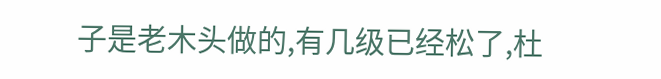子是老木头做的,有几级已经松了,杜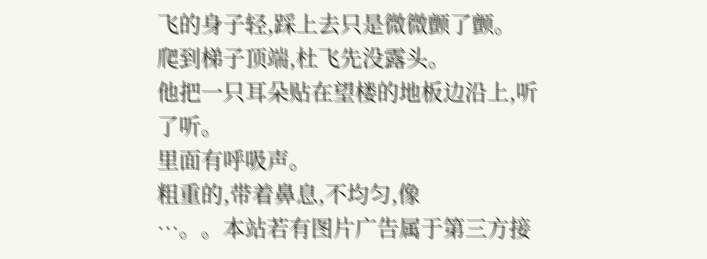飞的身子轻,踩上去只是微微颤了颤。
爬到梯子顶端,杜飞先没露头。
他把一只耳朵贴在望楼的地板边沿上,听了听。
里面有呼吸声。
粗重的,带着鼻息,不均匀,像
…。。本站若有图片广告属于第三方接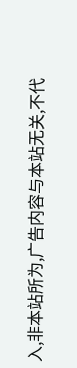入,非本站所为,广告内容与本站无关,不代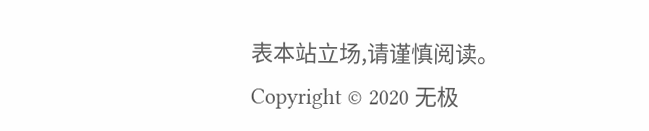表本站立场,请谨慎阅读。
Copyright © 2020 无极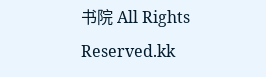书院 All Rights Reserved.kk